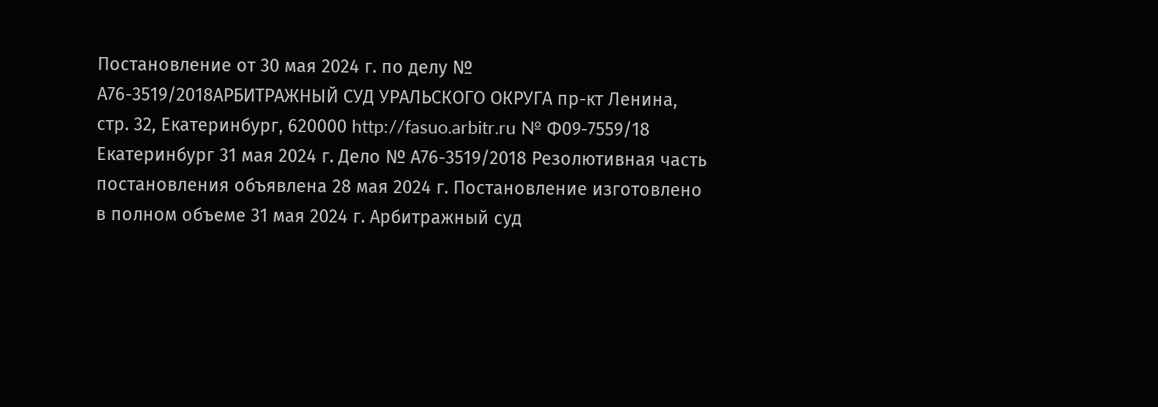Постановление от 30 мая 2024 г. по делу № А76-3519/2018АРБИТРАЖНЫЙ СУД УРАЛЬСКОГО ОКРУГА пр-кт Ленина, стр. 32, Екатеринбург, 620000 http://fasuo.arbitr.ru № Ф09-7559/18 Екатеринбург 31 мая 2024 г. Дело № А76-3519/2018 Резолютивная часть постановления объявлена 28 мая 2024 г. Постановление изготовлено в полном объеме 31 мая 2024 г. Арбитражный суд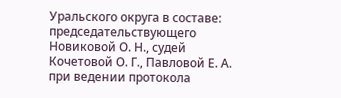Уральского округа в составе: председательствующего Новиковой О. Н., судей Кочетовой О. Г., Павловой Е. А. при ведении протокола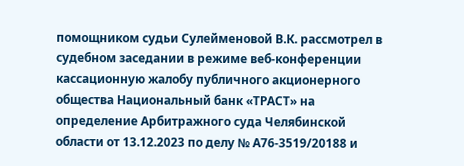помощником судьи Сулейменовой В.К. рассмотрел в судебном заседании в режиме веб-конференции кассационную жалобу публичного акционерного общества Национальный банк «ТРАСТ» на определение Арбитражного суда Челябинской области от 13.12.2023 по делу № А76-3519/20188 и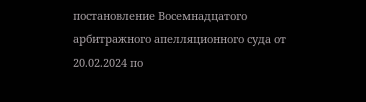постановление Восемнадцатого арбитражного апелляционного суда от 20.02.2024 по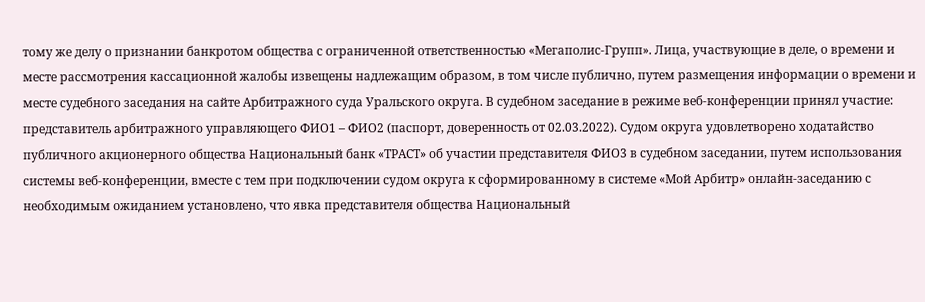тому же делу о признании банкротом общества с ограниченной ответственностью «Мегаполис-Групп». Лица, участвующие в деле, о времени и месте рассмотрения кассационной жалобы извещены надлежащим образом, в том числе публично, путем размещения информации о времени и месте судебного заседания на сайте Арбитражного суда Уральского округа. В судебном заседание в режиме веб-конференции принял участие: представитель арбитражного управляющего ФИО1 – ФИО2 (паспорт, доверенность от 02.03.2022). Судом округа удовлетворено ходатайство публичного акционерного общества Национальный банк «ТРАСТ» об участии представителя ФИО3 в судебном заседании, путем использования системы веб-конференции, вместе с тем при подключении судом округа к сформированному в системе «Мой Арбитр» онлайн-заседанию с необходимым ожиданием установлено, что явка представителя общества Национальный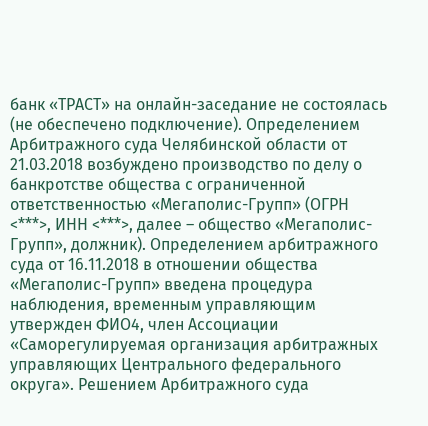банк «ТРАСТ» на онлайн-заседание не состоялась (не обеспечено подключение). Определением Арбитражного суда Челябинской области от 21.03.2018 возбуждено производство по делу о банкротстве общества с ограниченной ответственностью «Мегаполис-Групп» (ОГРН <***>, ИНН <***>, далее – общество «Мегаполис-Групп», должник). Определением арбитражного суда от 16.11.2018 в отношении общества «Мегаполис-Групп» введена процедура наблюдения, временным управляющим утвержден ФИО4, член Ассоциации «Саморегулируемая организация арбитражных управляющих Центрального федерального округа». Решением Арбитражного суда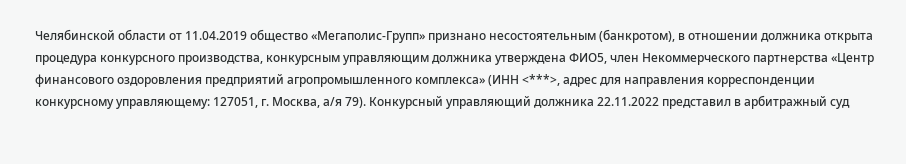Челябинской области от 11.04.2019 общество «Мегаполис-Групп» признано несостоятельным (банкротом), в отношении должника открыта процедура конкурсного производства, конкурсным управляющим должника утверждена ФИО5, член Некоммерческого партнерства «Центр финансового оздоровления предприятий агропромышленного комплекса» (ИНН <***>, адрес для направления корреспонденции конкурсному управляющему: 127051, г. Москва, а/я 79). Конкурсный управляющий должника 22.11.2022 представил в арбитражный суд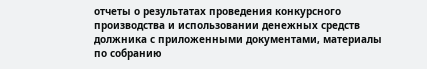отчеты о результатах проведения конкурсного производства и использовании денежных средств должника с приложенными документами, материалы по собранию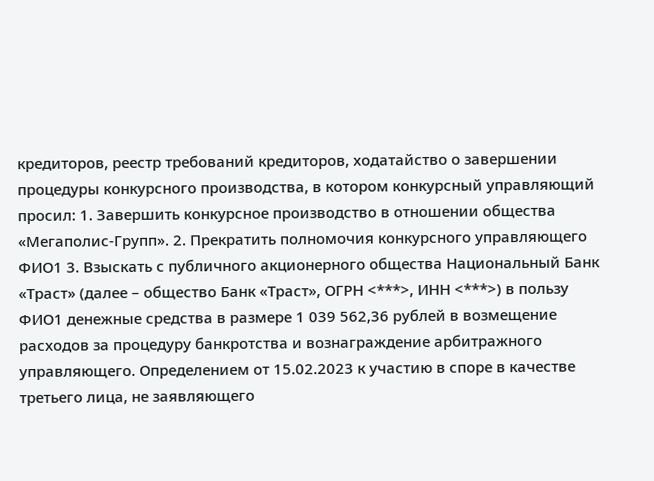кредиторов, реестр требований кредиторов, ходатайство о завершении процедуры конкурсного производства, в котором конкурсный управляющий просил: 1. Завершить конкурсное производство в отношении общества «Мегаполис-Групп». 2. Прекратить полномочия конкурсного управляющего ФИО1 3. Взыскать с публичного акционерного общества Национальный Банк «Траст» (далее – общество Банк «Траст», ОГРН <***>, ИНН <***>) в пользу ФИО1 денежные средства в размере 1 039 562,36 рублей в возмещение расходов за процедуру банкротства и вознаграждение арбитражного управляющего. Определением от 15.02.2023 к участию в споре в качестве третьего лица, не заявляющего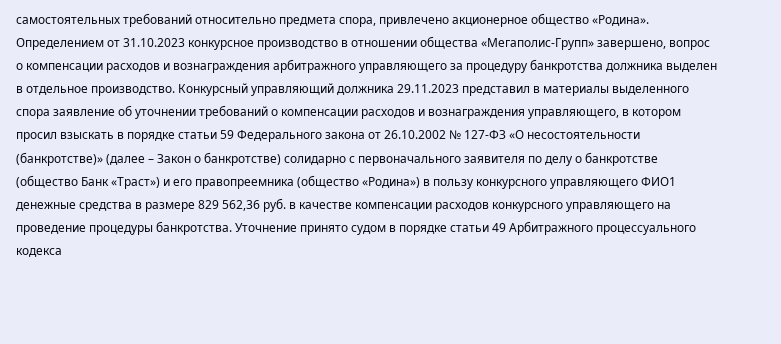самостоятельных требований относительно предмета спора, привлечено акционерное общество «Родина». Определением от 31.10.2023 конкурсное производство в отношении общества «Мегаполис-Групп» завершено, вопрос о компенсации расходов и вознаграждения арбитражного управляющего за процедуру банкротства должника выделен в отдельное производство. Конкурсный управляющий должника 29.11.2023 представил в материалы выделенного спора заявление об уточнении требований о компенсации расходов и вознаграждения управляющего, в котором просил взыскать в порядке статьи 59 Федерального закона от 26.10.2002 № 127-ФЗ «О несостоятельности (банкротстве)» (далее – Закон о банкротстве) солидарно с первоначального заявителя по делу о банкротстве (общество Банк «Траст») и его правопреемника (общество «Родина») в пользу конкурсного управляющего ФИО1 денежные средства в размере 829 562,36 руб. в качестве компенсации расходов конкурсного управляющего на проведение процедуры банкротства. Уточнение принято судом в порядке статьи 49 Арбитражного процессуального кодекса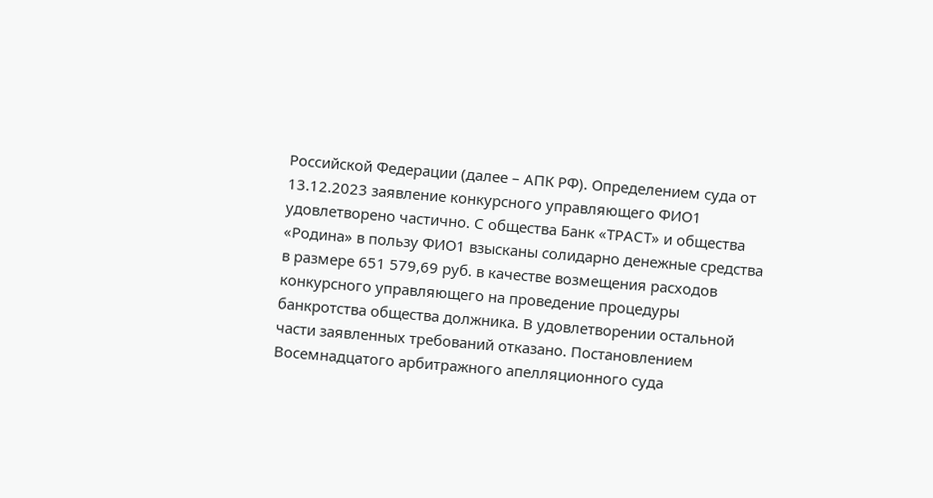Российской Федерации (далее – АПК РФ). Определением суда от 13.12.2023 заявление конкурсного управляющего ФИО1 удовлетворено частично. С общества Банк «ТРАСТ» и общества «Родина» в пользу ФИО1 взысканы солидарно денежные средства в размере 651 579,69 руб. в качестве возмещения расходов конкурсного управляющего на проведение процедуры банкротства общества должника. В удовлетворении остальной части заявленных требований отказано. Постановлением Восемнадцатого арбитражного апелляционного суда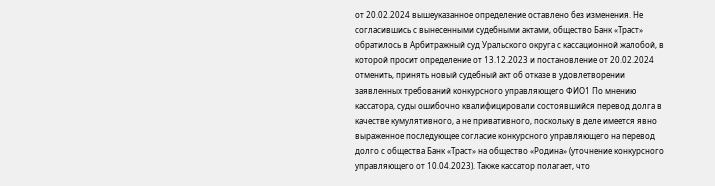от 20.02.2024 вышеуказанное определение оставлено без изменения. Не согласившись с вынесенными судебными актами, общество Банк «Траст» обратилось в Арбитражный суд Уральского округа с кассационной жалобой, в которой просит определение от 13.12.2023 и постановление от 20.02.2024 отменить, принять новый судебный акт об отказе в удовлетворении заявленных требований конкурсного управляющего ФИО1 По мнению кассатора, суды ошибочно квалифицировали состоявшийся перевод долга в качестве кумулятивного, а не привативного, поскольку в деле имеется явно выраженное последующее согласие конкурсного управляющего на перевод долго с общества Банк «Траст» на общество «Родина» (уточнение конкурсного управляющего от 10.04.2023). Также кассатор полагает, что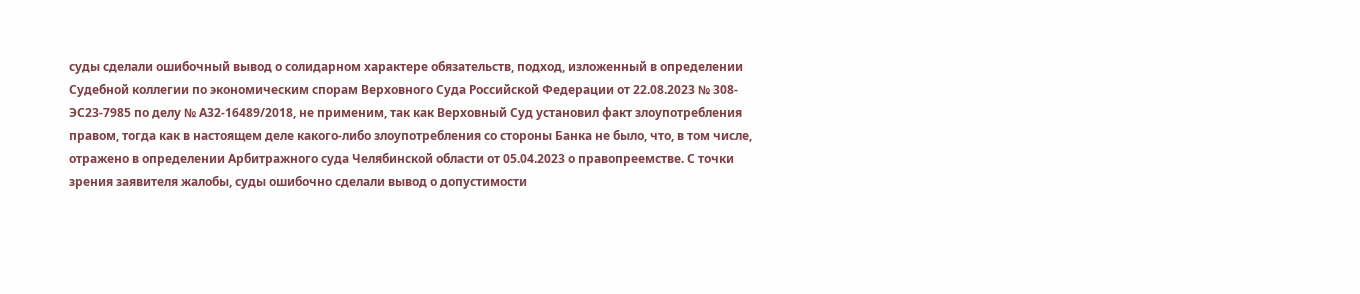суды сделали ошибочный вывод о солидарном характере обязательств, подход, изложенный в определении Судебной коллегии по экономическим спорам Верховного Суда Российской Федерации от 22.08.2023 № 308-ЭС23-7985 по делу № А32-16489/2018, не применим, так как Верховный Суд установил факт злоупотребления правом, тогда как в настоящем деле какого-либо злоупотребления со стороны Банка не было, что, в том числе, отражено в определении Арбитражного суда Челябинской области от 05.04.2023 о правопреемстве. С точки зрения заявителя жалобы, суды ошибочно сделали вывод о допустимости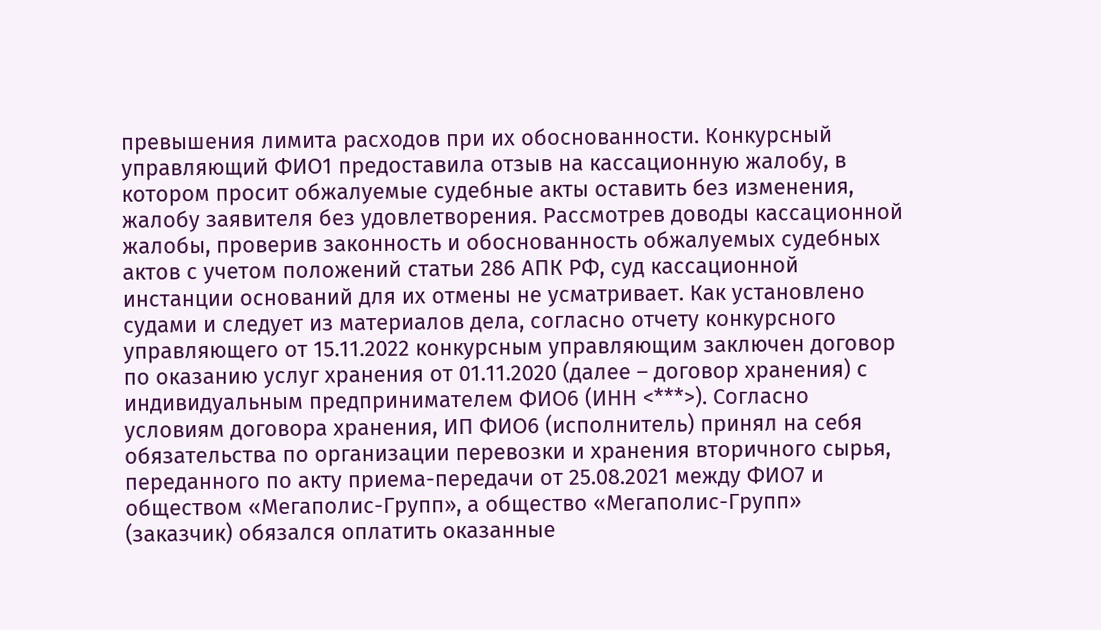превышения лимита расходов при их обоснованности. Конкурсный управляющий ФИО1 предоставила отзыв на кассационную жалобу, в котором просит обжалуемые судебные акты оставить без изменения, жалобу заявителя без удовлетворения. Рассмотрев доводы кассационной жалобы, проверив законность и обоснованность обжалуемых судебных актов с учетом положений статьи 286 АПК РФ, суд кассационной инстанции оснований для их отмены не усматривает. Как установлено судами и следует из материалов дела, согласно отчету конкурсного управляющего от 15.11.2022 конкурсным управляющим заключен договор по оказанию услуг хранения от 01.11.2020 (далее – договор хранения) с индивидуальным предпринимателем ФИО6 (ИНН <***>). Согласно условиям договора хранения, ИП ФИО6 (исполнитель) принял на себя обязательства по организации перевозки и хранения вторичного сырья, переданного по акту приема-передачи от 25.08.2021 между ФИО7 и обществом «Мегаполис-Групп», а общество «Мегаполис-Групп» (заказчик) обязался оплатить оказанные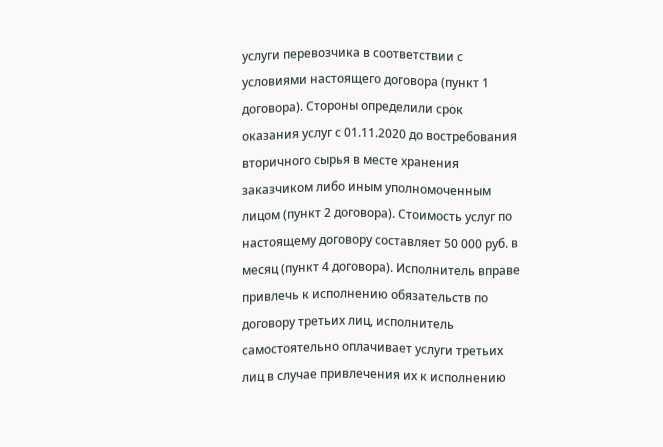услуги перевозчика в соответствии с условиями настоящего договора (пункт 1 договора). Стороны определили срок оказания услуг с 01.11.2020 до востребования вторичного сырья в месте хранения заказчиком либо иным уполномоченным лицом (пункт 2 договора). Стоимость услуг по настоящему договору составляет 50 000 руб. в месяц (пункт 4 договора). Исполнитель вправе привлечь к исполнению обязательств по договору третьих лиц, исполнитель самостоятельно оплачивает услуги третьих лиц в случае привлечения их к исполнению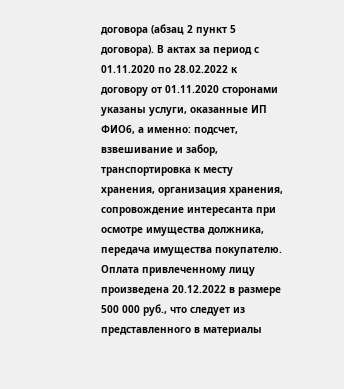договора (абзац 2 пункт 5 договора). В актах за период с 01.11.2020 по 28.02.2022 к договору от 01.11.2020 сторонами указаны услуги, оказанные ИП ФИО6, а именно: подсчет, взвешивание и забор, транспортировка к месту хранения, организация хранения, сопровождение интересанта при осмотре имущества должника, передача имущества покупателю. Оплата привлеченному лицу произведена 20.12.2022 в размере 500 000 руб., что следует из представленного в материалы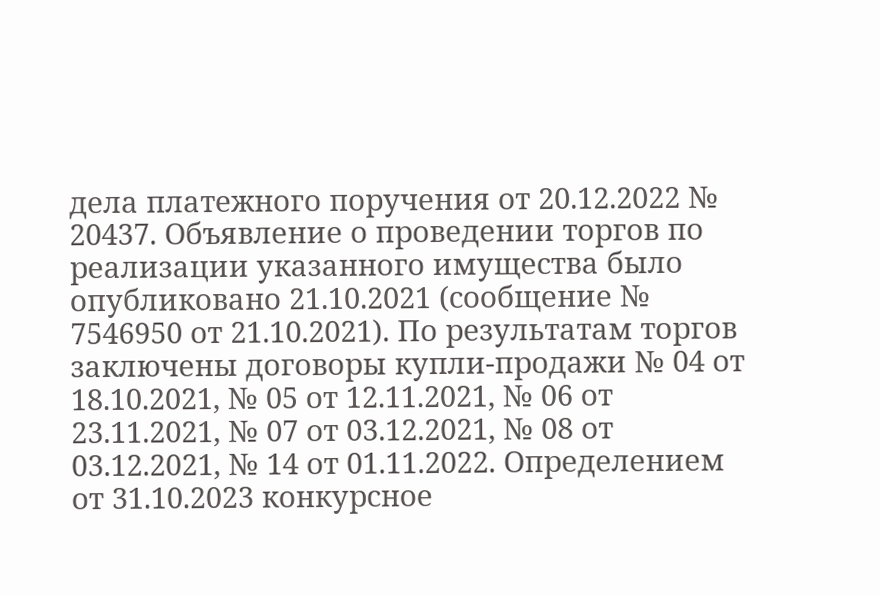дела платежного поручения от 20.12.2022 № 20437. Объявление о проведении торгов по реализации указанного имущества было опубликовано 21.10.2021 (сообщение № 7546950 от 21.10.2021). По результатам торгов заключены договоры купли-продажи № 04 от 18.10.2021, № 05 от 12.11.2021, № 06 от 23.11.2021, № 07 от 03.12.2021, № 08 от 03.12.2021, № 14 от 01.11.2022. Определением от 31.10.2023 конкурсное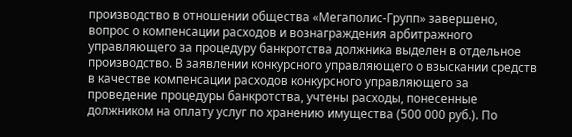производство в отношении общества «Мегаполис-Групп» завершено, вопрос о компенсации расходов и вознаграждения арбитражного управляющего за процедуру банкротства должника выделен в отдельное производство. В заявлении конкурсного управляющего о взыскании средств в качестве компенсации расходов конкурсного управляющего за проведение процедуры банкротства, учтены расходы, понесенные должником на оплату услуг по хранению имущества (500 000 руб.). По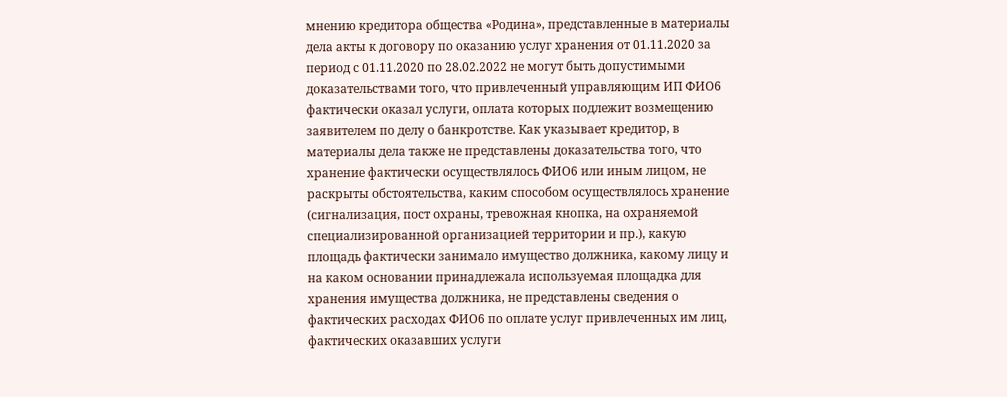мнению кредитора общества «Родина», представленные в материалы дела акты к договору по оказанию услуг хранения от 01.11.2020 за период с 01.11.2020 по 28.02.2022 не могут быть допустимыми доказательствами того, что привлеченный управляющим ИП ФИО6 фактически оказал услуги, оплата которых подлежит возмещению заявителем по делу о банкротстве. Как указывает кредитор, в материалы дела также не представлены доказательства того, что хранение фактически осуществлялось ФИО6 или иным лицом, не раскрыты обстоятельства, каким способом осуществлялось хранение (сигнализация, пост охраны, тревожная кнопка, на охраняемой специализированной организацией территории и пр.), какую площадь фактически занимало имущество должника, какому лицу и на каком основании принадлежала используемая площадка для хранения имущества должника, не представлены сведения о фактических расходах ФИО6 по оплате услуг привлеченных им лиц, фактических оказавших услуги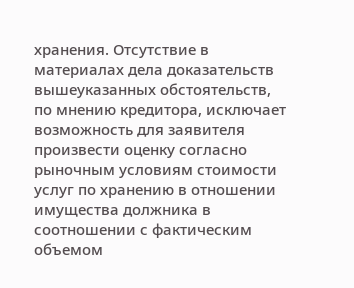хранения. Отсутствие в материалах дела доказательств вышеуказанных обстоятельств, по мнению кредитора, исключает возможность для заявителя произвести оценку согласно рыночным условиям стоимости услуг по хранению в отношении имущества должника в соотношении с фактическим объемом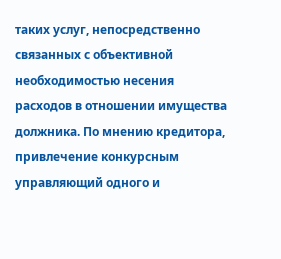таких услуг, непосредственно связанных с объективной необходимостью несения расходов в отношении имущества должника. По мнению кредитора, привлечение конкурсным управляющий одного и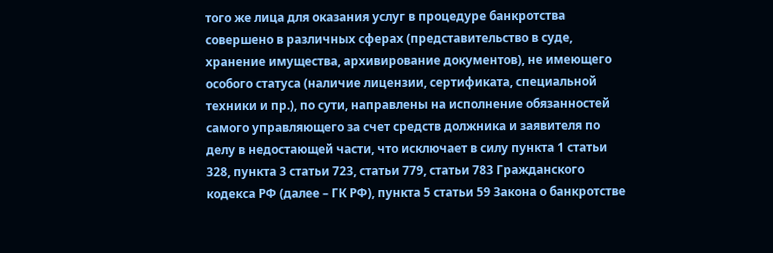того же лица для оказания услуг в процедуре банкротства совершено в различных сферах (представительство в суде, хранение имущества, архивирование документов), не имеющего особого статуса (наличие лицензии, сертификата, специальной техники и пр.), по сути, направлены на исполнение обязанностей самого управляющего за счет средств должника и заявителя по делу в недостающей части, что исключает в силу пункта 1 статьи 328, пункта 3 статьи 723, статьи 779, статьи 783 Гражданского кодекса РФ (далее – ГК РФ), пункта 5 статьи 59 Закона о банкротстве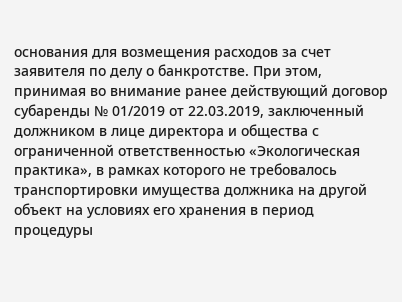основания для возмещения расходов за счет заявителя по делу о банкротстве. При этом, принимая во внимание ранее действующий договор субаренды № 01/2019 от 22.03.2019, заключенный должником в лице директора и общества с ограниченной ответственностью «Экологическая практика», в рамках которого не требовалось транспортировки имущества должника на другой объект на условиях его хранения в период процедуры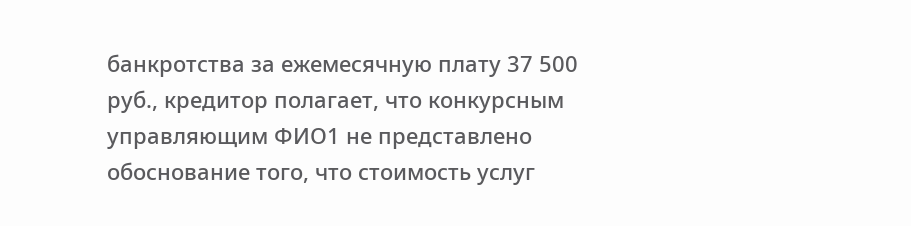банкротства за ежемесячную плату 37 500 руб., кредитор полагает, что конкурсным управляющим ФИО1 не представлено обоснование того, что стоимость услуг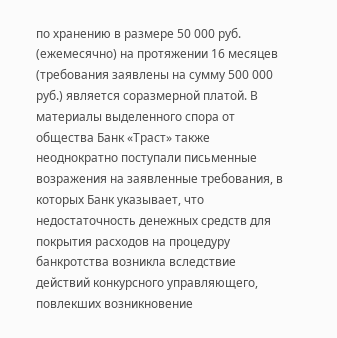по хранению в размере 50 000 руб. (ежемесячно) на протяжении 16 месяцев (требования заявлены на сумму 500 000 руб.) является соразмерной платой. В материалы выделенного спора от общества Банк «Траст» также неоднократно поступали письменные возражения на заявленные требования, в которых Банк указывает, что недостаточность денежных средств для покрытия расходов на процедуру банкротства возникла вследствие действий конкурсного управляющего, повлекших возникновение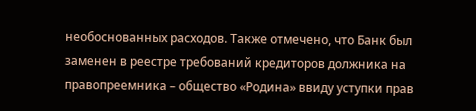необоснованных расходов. Также отмечено, что Банк был заменен в реестре требований кредиторов должника на правопреемника – общество «Родина» ввиду уступки прав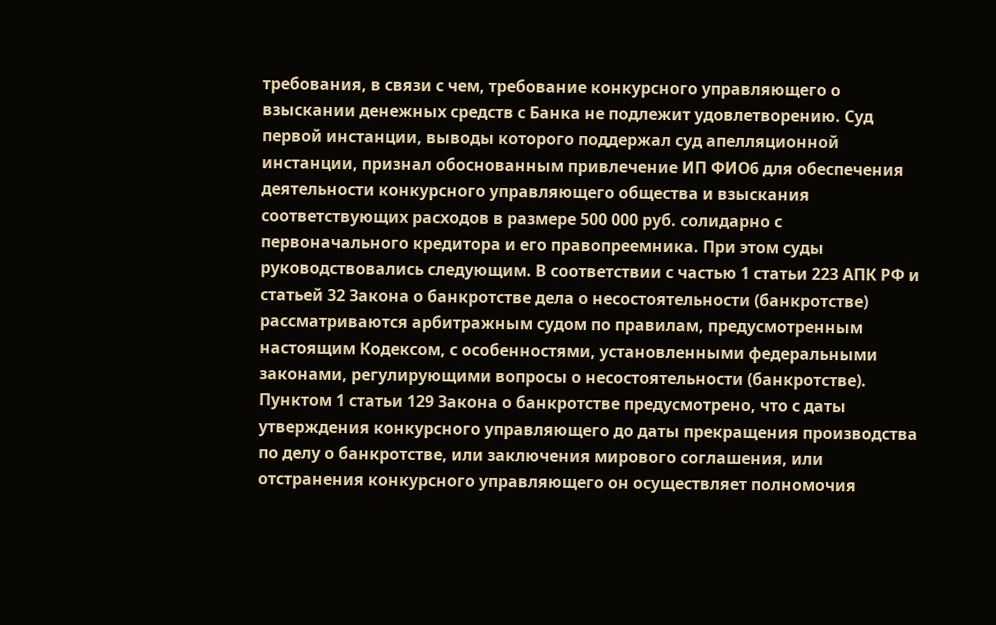требования, в связи с чем, требование конкурсного управляющего о взыскании денежных средств с Банка не подлежит удовлетворению. Суд первой инстанции, выводы которого поддержал суд апелляционной инстанции, признал обоснованным привлечение ИП ФИО6 для обеспечения деятельности конкурсного управляющего общества и взыскания соответствующих расходов в размере 500 000 руб. солидарно с первоначального кредитора и его правопреемника. При этом суды руководствовались следующим. В соответствии с частью 1 статьи 223 АПК РФ и статьей 32 Закона о банкротстве дела о несостоятельности (банкротстве) рассматриваются арбитражным судом по правилам, предусмотренным настоящим Кодексом, с особенностями, установленными федеральными законами, регулирующими вопросы о несостоятельности (банкротстве). Пунктом 1 статьи 129 Закона о банкротстве предусмотрено, что с даты утверждения конкурсного управляющего до даты прекращения производства по делу о банкротстве, или заключения мирового соглашения, или отстранения конкурсного управляющего он осуществляет полномочия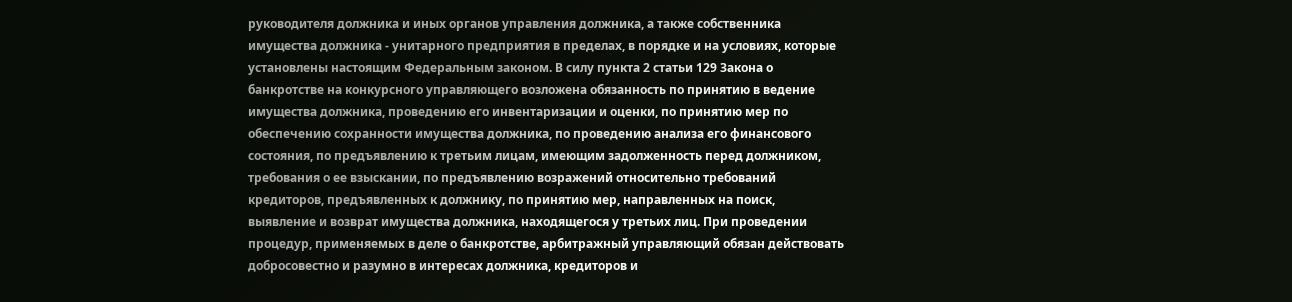руководителя должника и иных органов управления должника, а также собственника имущества должника - унитарного предприятия в пределах, в порядке и на условиях, которые установлены настоящим Федеральным законом. В силу пункта 2 статьи 129 Закона о банкротстве на конкурсного управляющего возложена обязанность по принятию в ведение имущества должника, проведению его инвентаризации и оценки, по принятию мер по обеспечению сохранности имущества должника, по проведению анализа его финансового состояния, по предъявлению к третьим лицам, имеющим задолженность перед должником, требования о ее взыскании, по предъявлению возражений относительно требований кредиторов, предъявленных к должнику, по принятию мер, направленных на поиск, выявление и возврат имущества должника, находящегося у третьих лиц. При проведении процедур, применяемых в деле о банкротстве, арбитражный управляющий обязан действовать добросовестно и разумно в интересах должника, кредиторов и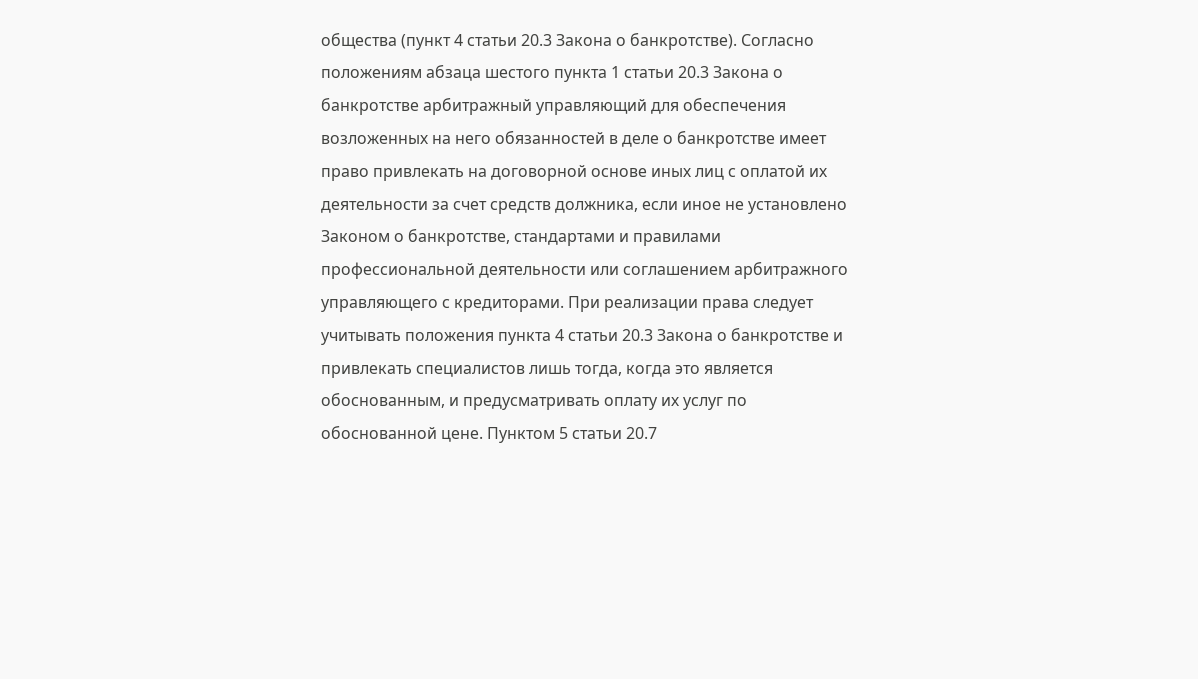общества (пункт 4 статьи 20.3 Закона о банкротстве). Согласно положениям абзаца шестого пункта 1 статьи 20.3 Закона о банкротстве арбитражный управляющий для обеспечения возложенных на него обязанностей в деле о банкротстве имеет право привлекать на договорной основе иных лиц с оплатой их деятельности за счет средств должника, если иное не установлено Законом о банкротстве, стандартами и правилами профессиональной деятельности или соглашением арбитражного управляющего с кредиторами. При реализации права следует учитывать положения пункта 4 статьи 20.3 Закона о банкротстве и привлекать специалистов лишь тогда, когда это является обоснованным, и предусматривать оплату их услуг по обоснованной цене. Пунктом 5 статьи 20.7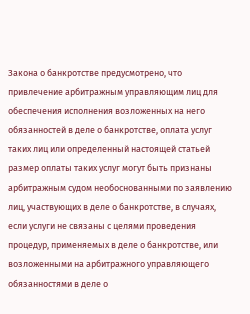Закона о банкротстве предусмотрено, что привлечение арбитражным управляющим лиц для обеспечения исполнения возложенных на него обязанностей в деле о банкротстве, оплата услуг таких лиц или определенный настоящей статьей размер оплаты таких услуг могут быть признаны арбитражным судом необоснованными по заявлению лиц, участвующих в деле о банкротстве, в случаях, если услуги не связаны с целями проведения процедур, применяемых в деле о банкротстве, или возложенными на арбитражного управляющего обязанностями в деле о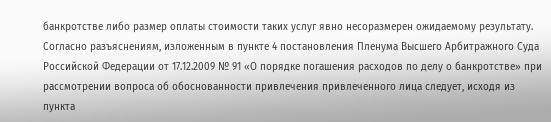банкротстве либо размер оплаты стоимости таких услуг явно несоразмерен ожидаемому результату. Согласно разъяснениям, изложенным в пункте 4 постановления Пленума Высшего Арбитражного Суда Российской Федерации от 17.12.2009 № 91 «О порядке погашения расходов по делу о банкротстве» при рассмотрении вопроса об обоснованности привлечения привлеченного лица следует, исходя из пункта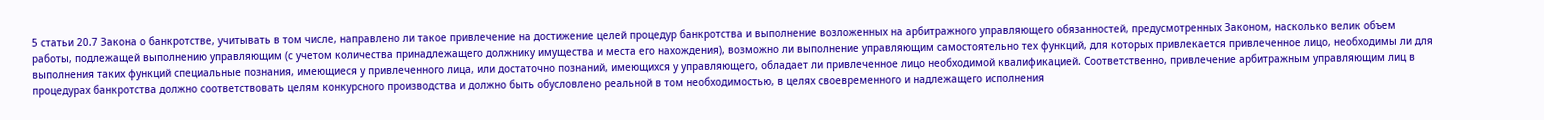5 статьи 20.7 Закона о банкротстве, учитывать в том числе, направлено ли такое привлечение на достижение целей процедур банкротства и выполнение возложенных на арбитражного управляющего обязанностей, предусмотренных Законом, насколько велик объем работы, подлежащей выполнению управляющим (с учетом количества принадлежащего должнику имущества и места его нахождения), возможно ли выполнение управляющим самостоятельно тех функций, для которых привлекается привлеченное лицо, необходимы ли для выполнения таких функций специальные познания, имеющиеся у привлеченного лица, или достаточно познаний, имеющихся у управляющего, обладает ли привлеченное лицо необходимой квалификацией. Соответственно, привлечение арбитражным управляющим лиц в процедурах банкротства должно соответствовать целям конкурсного производства и должно быть обусловлено реальной в том необходимостью, в целях своевременного и надлежащего исполнения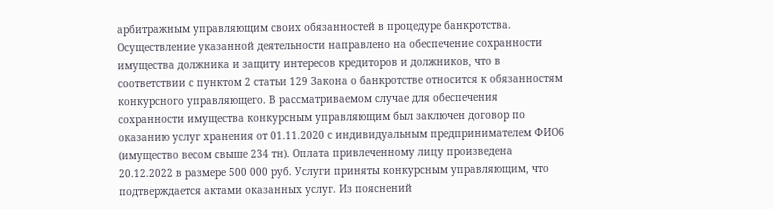арбитражным управляющим своих обязанностей в процедуре банкротства. Осуществление указанной деятельности направлено на обеспечение сохранности имущества должника и защиту интересов кредиторов и должников, что в соответствии с пунктом 2 статьи 129 Закона о банкротстве относится к обязанностям конкурсного управляющего. В рассматриваемом случае для обеспечения сохранности имущества конкурсным управляющим был заключен договор по оказанию услуг хранения от 01.11.2020 с индивидуальным предпринимателем ФИО6 (имущество весом свыше 234 тн). Оплата привлеченному лицу произведена 20.12.2022 в размере 500 000 руб. Услуги приняты конкурсным управляющим, что подтверждается актами оказанных услуг. Из пояснений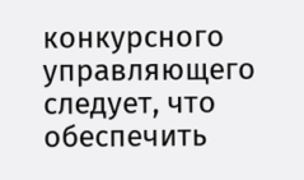конкурсного управляющего следует, что обеспечить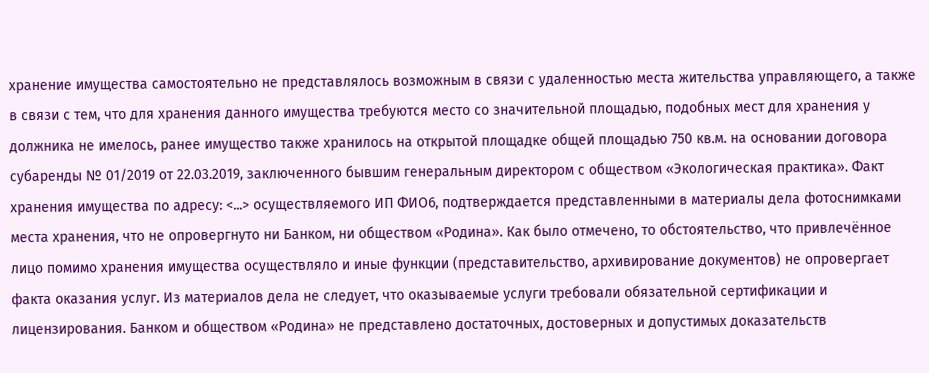хранение имущества самостоятельно не представлялось возможным в связи с удаленностью места жительства управляющего, а также в связи с тем, что для хранения данного имущества требуются место со значительной площадью, подобных мест для хранения у должника не имелось, ранее имущество также хранилось на открытой площадке общей площадью 750 кв.м. на основании договора субаренды № 01/2019 от 22.03.2019, заключенного бывшим генеральным директором с обществом «Экологическая практика». Факт хранения имущества по адресу: <...> осуществляемого ИП ФИО6, подтверждается представленными в материалы дела фотоснимками места хранения, что не опровергнуто ни Банком, ни обществом «Родина». Как было отмечено, то обстоятельство, что привлечённое лицо помимо хранения имущества осуществляло и иные функции (представительство, архивирование документов) не опровергает факта оказания услуг. Из материалов дела не следует, что оказываемые услуги требовали обязательной сертификации и лицензирования. Банком и обществом «Родина» не представлено достаточных, достоверных и допустимых доказательств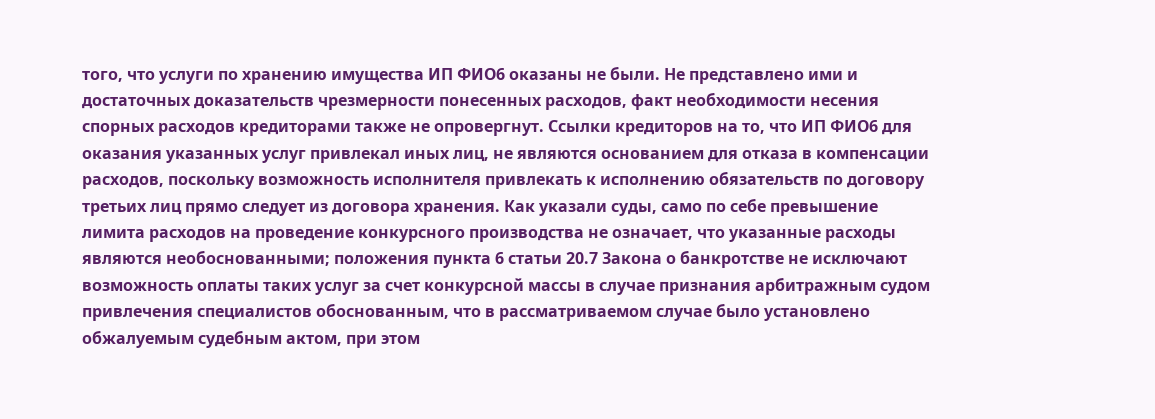того, что услуги по хранению имущества ИП ФИО6 оказаны не были. Не представлено ими и достаточных доказательств чрезмерности понесенных расходов, факт необходимости несения спорных расходов кредиторами также не опровергнут. Ссылки кредиторов на то, что ИП ФИО6 для оказания указанных услуг привлекал иных лиц, не являются основанием для отказа в компенсации расходов, поскольку возможность исполнителя привлекать к исполнению обязательств по договору третьих лиц прямо следует из договора хранения. Как указали суды, само по себе превышение лимита расходов на проведение конкурсного производства не означает, что указанные расходы являются необоснованными; положения пункта 6 статьи 20.7 Закона о банкротстве не исключают возможность оплаты таких услуг за счет конкурсной массы в случае признания арбитражным судом привлечения специалистов обоснованным, что в рассматриваемом случае было установлено обжалуемым судебным актом, при этом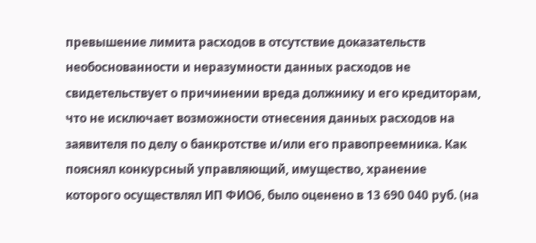превышение лимита расходов в отсутствие доказательств необоснованности и неразумности данных расходов не свидетельствует о причинении вреда должнику и его кредиторам, что не исключает возможности отнесения данных расходов на заявителя по делу о банкротстве и/или его правопреемника. Как пояснял конкурсный управляющий, имущество, хранение которого осуществлял ИП ФИО6, было оценено в 13 690 040 руб. (на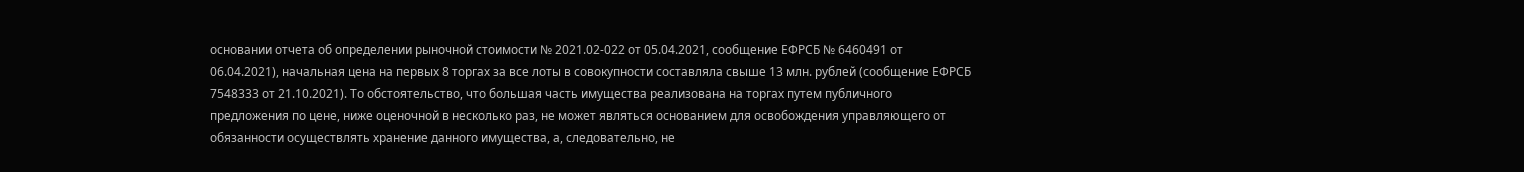основании отчета об определении рыночной стоимости № 2021.02-022 от 05.04.2021, сообщение ЕФРСБ № 6460491 от 06.04.2021), начальная цена на первых 8 торгах за все лоты в совокупности составляла свыше 13 млн. рублей (сообщение ЕФРСБ 7548333 от 21.10.2021). То обстоятельство, что большая часть имущества реализована на торгах путем публичного предложения по цене, ниже оценочной в несколько раз, не может являться основанием для освобождения управляющего от обязанности осуществлять хранение данного имущества, а, следовательно, не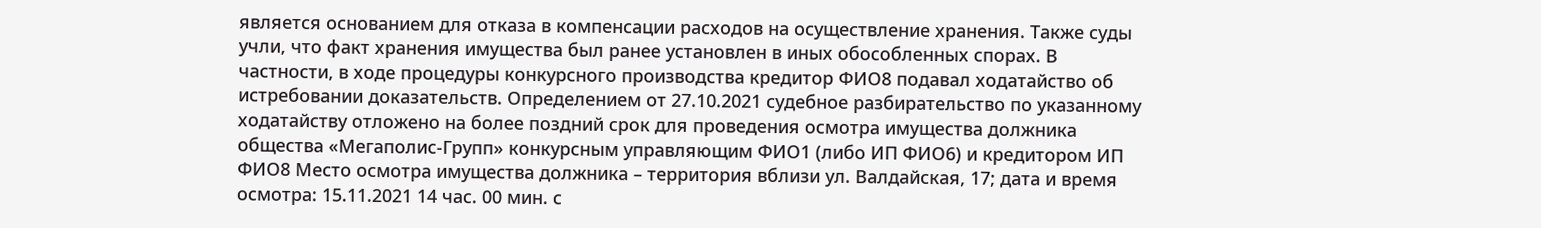является основанием для отказа в компенсации расходов на осуществление хранения. Также суды учли, что факт хранения имущества был ранее установлен в иных обособленных спорах. В частности, в ходе процедуры конкурсного производства кредитор ФИО8 подавал ходатайство об истребовании доказательств. Определением от 27.10.2021 судебное разбирательство по указанному ходатайству отложено на более поздний срок для проведения осмотра имущества должника общества «Мегаполис-Групп» конкурсным управляющим ФИО1 (либо ИП ФИО6) и кредитором ИП ФИО8 Место осмотра имущества должника – территория вблизи ул. Валдайская, 17; дата и время осмотра: 15.11.2021 14 час. 00 мин. с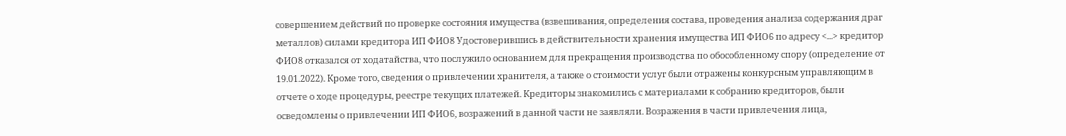совершением действий по проверке состояния имущества (взвешивания, определения состава, проведения анализа содержания драг металлов) силами кредитора ИП ФИО8 Удостоверившись в действительности хранения имущества ИП ФИО6 по адресу <...> кредитор ФИО8 отказался от ходатайства, что послужило основанием для прекращения производства по обособленному спору (определение от 19.01.2022). Кроме того, сведения о привлечении хранителя, а также о стоимости услуг были отражены конкурсным управляющим в отчете о ходе процедуры, реестре текущих платежей. Кредиторы знакомились с материалами к собранию кредиторов, были осведомлены о привлечении ИП ФИО6, возражений в данной части не заявляли. Возражения в части привлечения лица,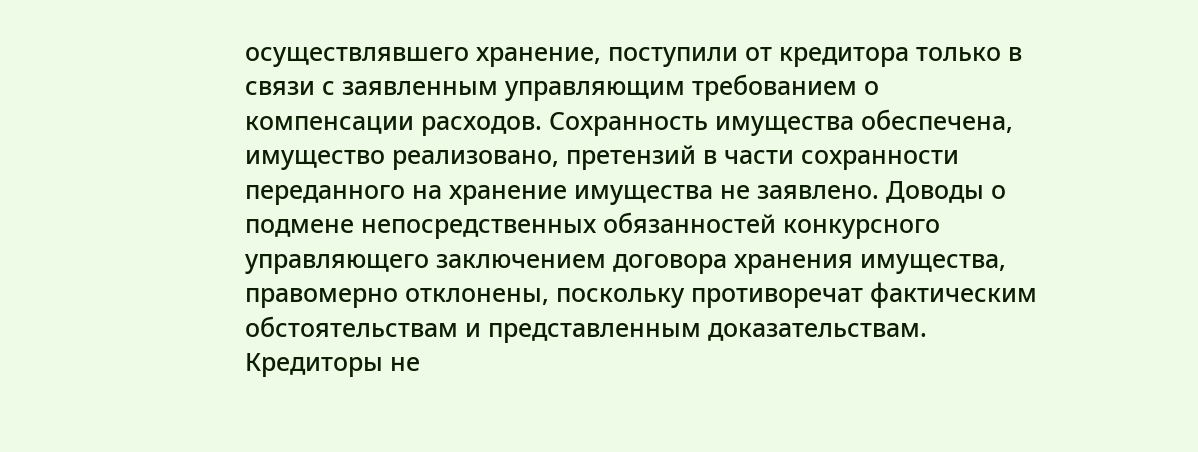осуществлявшего хранение, поступили от кредитора только в связи с заявленным управляющим требованием о компенсации расходов. Сохранность имущества обеспечена, имущество реализовано, претензий в части сохранности переданного на хранение имущества не заявлено. Доводы о подмене непосредственных обязанностей конкурсного управляющего заключением договора хранения имущества, правомерно отклонены, поскольку противоречат фактическим обстоятельствам и представленным доказательствам. Кредиторы не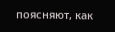поясняют, как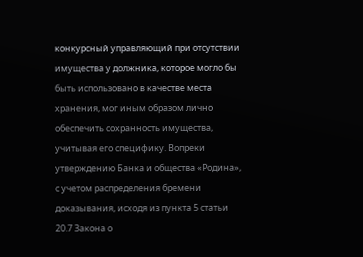конкурсный управляющий при отсутствии имущества у должника, которое могло бы быть использовано в качестве места хранения, мог иным образом лично обеспечить сохранность имущества, учитывая его специфику. Вопреки утверждению Банка и общества «Родина», с учетом распределения бремени доказывания, исходя из пункта 5 статьи 20.7 Закона о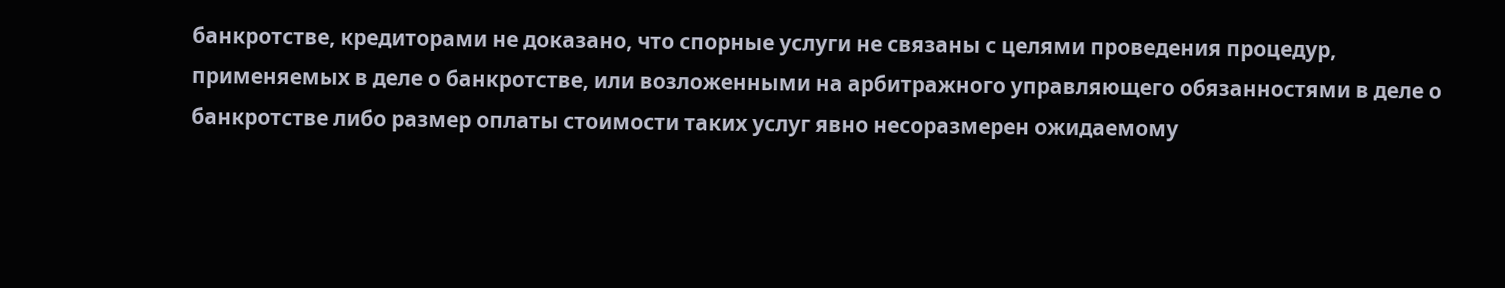банкротстве, кредиторами не доказано, что спорные услуги не связаны с целями проведения процедур, применяемых в деле о банкротстве, или возложенными на арбитражного управляющего обязанностями в деле о банкротстве либо размер оплаты стоимости таких услуг явно несоразмерен ожидаемому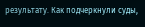результату. Как подчеркнули суды,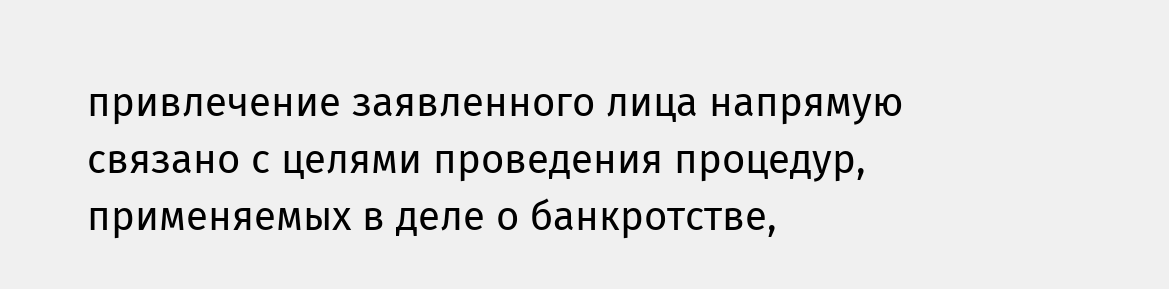привлечение заявленного лица напрямую связано с целями проведения процедур, применяемых в деле о банкротстве,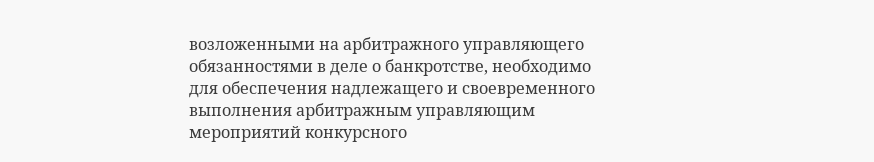возложенными на арбитражного управляющего обязанностями в деле о банкротстве, необходимо для обеспечения надлежащего и своевременного выполнения арбитражным управляющим мероприятий конкурсного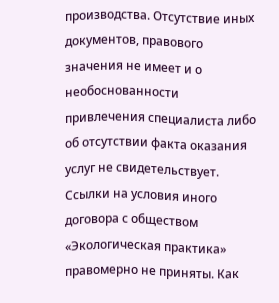производства. Отсутствие иных документов, правового значения не имеет и о необоснованности привлечения специалиста либо об отсутствии факта оказания услуг не свидетельствует. Ссылки на условия иного договора с обществом «Экологическая практика» правомерно не приняты. Как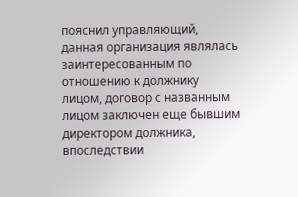пояснил управляющий, данная организация являлась заинтересованным по отношению к должнику лицом, договор с названным лицом заключен еще бывшим директором должника, впоследствии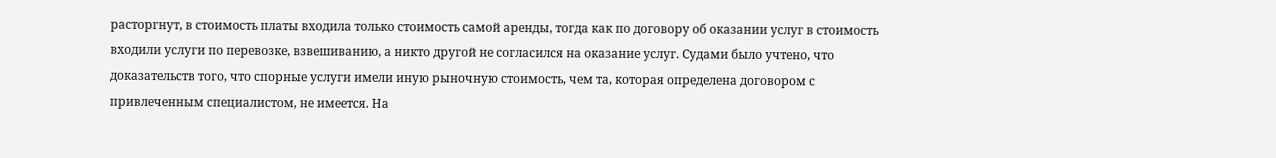расторгнут, в стоимость платы входила только стоимость самой аренды, тогда как по договору об оказании услуг в стоимость входили услуги по перевозке, взвешиванию, а никто другой не согласился на оказание услуг. Судами было учтено, что доказательств того, что спорные услуги имели иную рыночную стоимость, чем та, которая определена договором с привлеченным специалистом, не имеется. На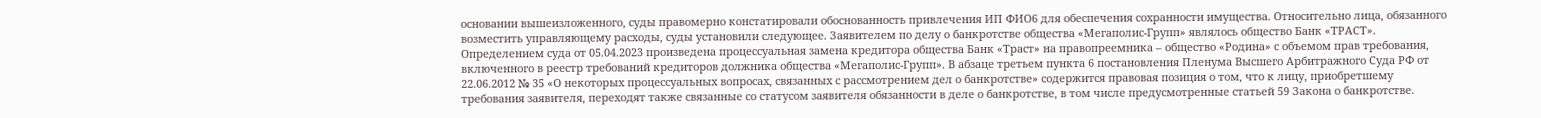основании вышеизложенного, суды правомерно констатировали обоснованность привлечения ИП ФИО6 для обеспечения сохранности имущества. Относительно лица, обязанного возместить управляющему расходы, суды установили следующее. Заявителем по делу о банкротстве общества «Мегаполис-Групп» являлось общество Банк «ТРАСТ». Определением суда от 05.04.2023 произведена процессуальная замена кредитора общества Банк «Траст» на правопреемника – общество «Родина» с объемом прав требования, включенного в реестр требований кредиторов должника общества «Мегаполис-Групп». В абзаце третьем пункта 6 постановления Пленума Высшего Арбитражного Суда РФ от 22.06.2012 № 35 «О некоторых процессуальных вопросах, связанных с рассмотрением дел о банкротстве» содержится правовая позиция о том, что к лицу, приобретшему требования заявителя, переходят также связанные со статусом заявителя обязанности в деле о банкротстве, в том числе предусмотренные статьей 59 Закона о банкротстве.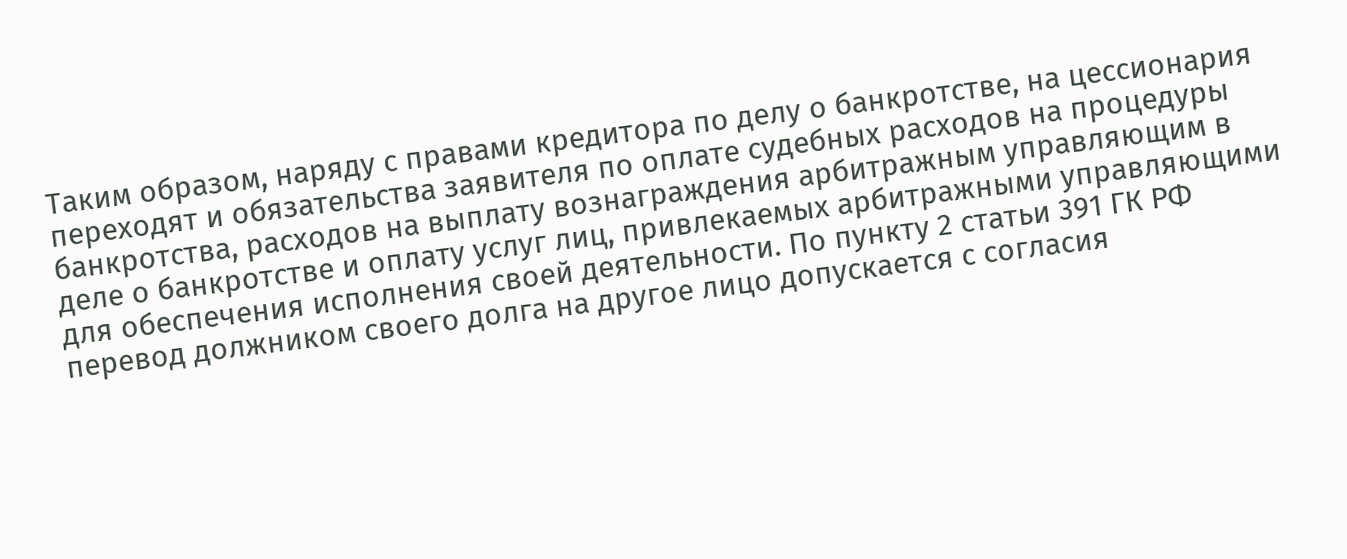Таким образом, наряду с правами кредитора по делу о банкротстве, на цессионария переходят и обязательства заявителя по оплате судебных расходов на процедуры банкротства, расходов на выплату вознаграждения арбитражным управляющим в деле о банкротстве и оплату услуг лиц, привлекаемых арбитражными управляющими для обеспечения исполнения своей деятельности. По пункту 2 статьи 391 ГК РФ перевод должником своего долга на другое лицо допускается с согласия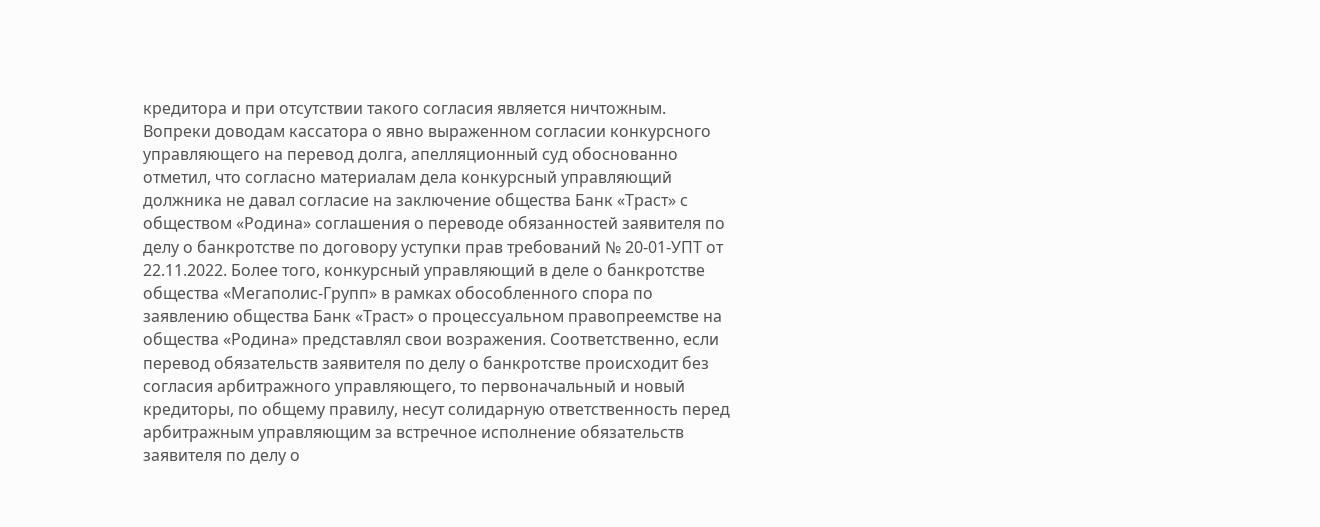кредитора и при отсутствии такого согласия является ничтожным. Вопреки доводам кассатора о явно выраженном согласии конкурсного управляющего на перевод долга, апелляционный суд обоснованно отметил, что согласно материалам дела конкурсный управляющий должника не давал согласие на заключение общества Банк «Траст» с обществом «Родина» соглашения о переводе обязанностей заявителя по делу о банкротстве по договору уступки прав требований № 20-01-УПТ от 22.11.2022. Более того, конкурсный управляющий в деле о банкротстве общества «Мегаполис-Групп» в рамках обособленного спора по заявлению общества Банк «Траст» о процессуальном правопреемстве на общества «Родина» представлял свои возражения. Соответственно, если перевод обязательств заявителя по делу о банкротстве происходит без согласия арбитражного управляющего, то первоначальный и новый кредиторы, по общему правилу, несут солидарную ответственность перед арбитражным управляющим за встречное исполнение обязательств заявителя по делу о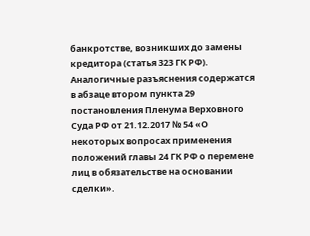банкротстве, возникших до замены кредитора (статья 323 ГК РФ). Аналогичные разъяснения содержатся в абзаце втором пункта 29 постановления Пленума Верховного Суда РФ от 21.12.2017 № 54 «О некоторых вопросах применения положений главы 24 ГК РФ о перемене лиц в обязательстве на основании сделки».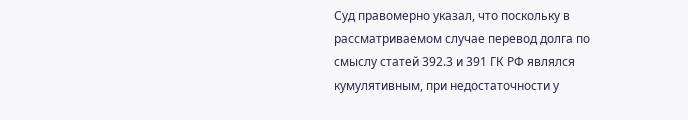Суд правомерно указал, что поскольку в рассматриваемом случае перевод долга по смыслу статей 392.3 и 391 ГК РФ являлся кумулятивным, при недостаточности у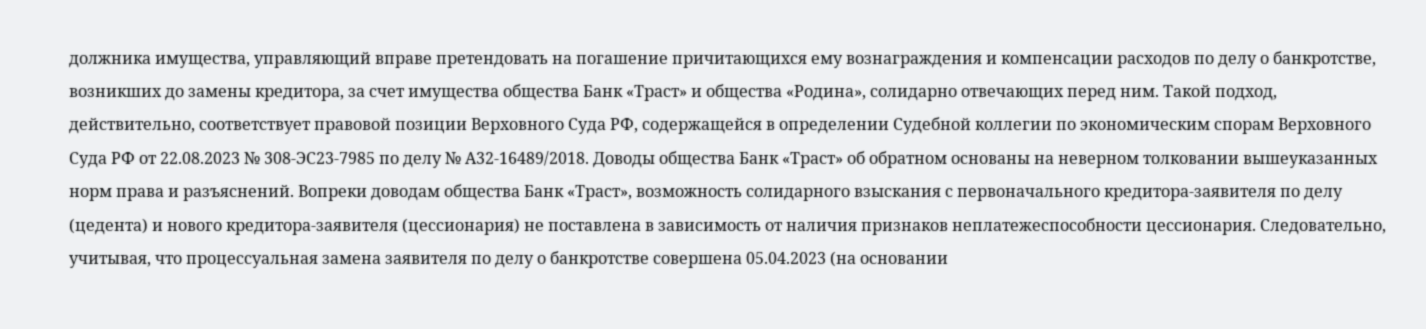должника имущества, управляющий вправе претендовать на погашение причитающихся ему вознаграждения и компенсации расходов по делу о банкротстве, возникших до замены кредитора, за счет имущества общества Банк «Траст» и общества «Родина», солидарно отвечающих перед ним. Такой подход, действительно, соответствует правовой позиции Верховного Суда РФ, содержащейся в определении Судебной коллегии по экономическим спорам Верховного Суда РФ от 22.08.2023 № 308-ЭС23-7985 по делу № А32-16489/2018. Доводы общества Банк «Траст» об обратном основаны на неверном толковании вышеуказанных норм права и разъяснений. Вопреки доводам общества Банк «Траст», возможность солидарного взыскания с первоначального кредитора-заявителя по делу (цедента) и нового кредитора-заявителя (цессионария) не поставлена в зависимость от наличия признаков неплатежеспособности цессионария. Следовательно, учитывая, что процессуальная замена заявителя по делу о банкротстве совершена 05.04.2023 (на основании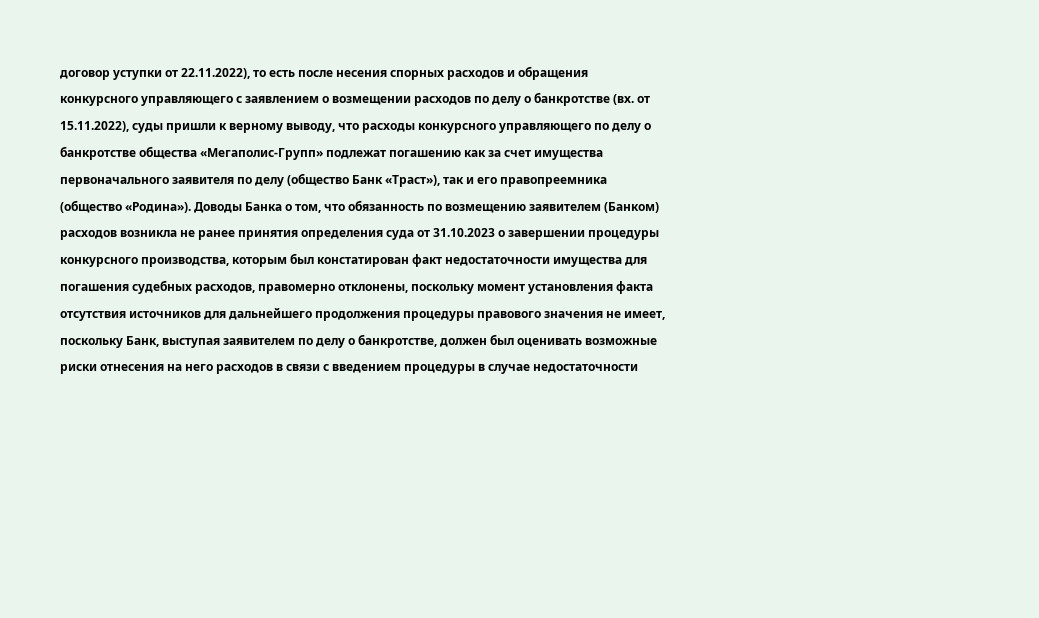договор уступки от 22.11.2022), то есть после несения спорных расходов и обращения конкурсного управляющего с заявлением о возмещении расходов по делу о банкротстве (вх. от 15.11.2022), суды пришли к верному выводу, что расходы конкурсного управляющего по делу о банкротстве общества «Мегаполис-Групп» подлежат погашению как за счет имущества первоначального заявителя по делу (общество Банк «Траст»), так и его правопреемника (общество «Родина»). Доводы Банка о том, что обязанность по возмещению заявителем (Банком) расходов возникла не ранее принятия определения суда от 31.10.2023 о завершении процедуры конкурсного производства, которым был констатирован факт недостаточности имущества для погашения судебных расходов, правомерно отклонены, поскольку момент установления факта отсутствия источников для дальнейшего продолжения процедуры правового значения не имеет, поскольку Банк, выступая заявителем по делу о банкротстве, должен был оценивать возможные риски отнесения на него расходов в связи с введением процедуры в случае недостаточности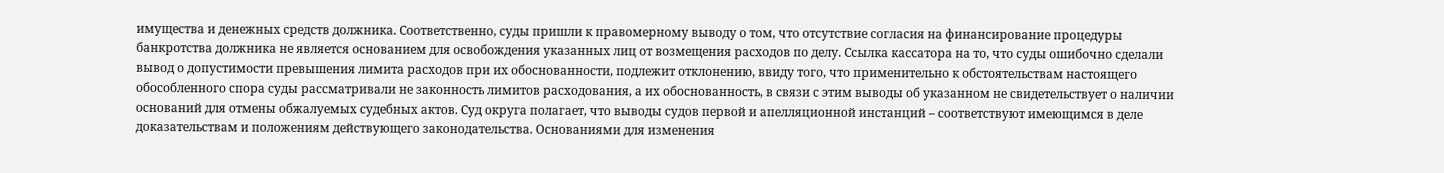имущества и денежных средств должника. Соответственно, суды пришли к правомерному выводу о том, что отсутствие согласия на финансирование процедуры банкротства должника не является основанием для освобождения указанных лиц от возмещения расходов по делу. Ссылка кассатора на то, что суды ошибочно сделали вывод о допустимости превышения лимита расходов при их обоснованности, подлежит отклонению, ввиду того, что применительно к обстоятельствам настоящего обособленного спора суды рассматривали не законность лимитов расходования, а их обоснованность, в связи с этим выводы об указанном не свидетельствует о наличии оснований для отмены обжалуемых судебных актов. Суд округа полагает, что выводы судов первой и апелляционной инстанций – соответствуют имеющимся в деле доказательствам и положениям действующего законодательства. Основаниями для изменения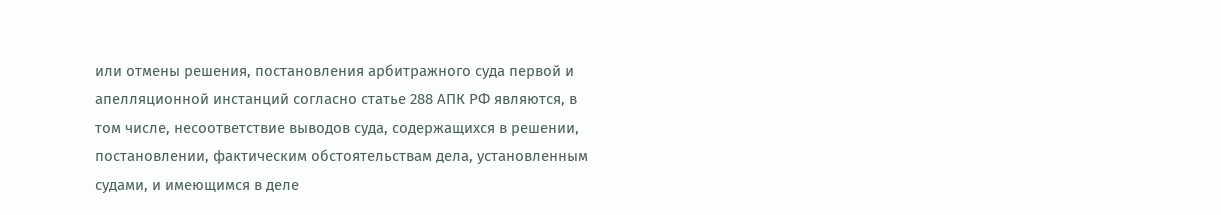или отмены решения, постановления арбитражного суда первой и апелляционной инстанций согласно статье 288 АПК РФ являются, в том числе, несоответствие выводов суда, содержащихся в решении, постановлении, фактическим обстоятельствам дела, установленным судами, и имеющимся в деле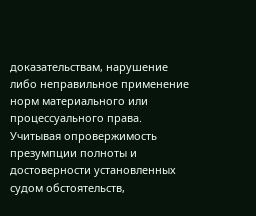доказательствам, нарушение либо неправильное применение норм материального или процессуального права. Учитывая опровержимость презумпции полноты и достоверности установленных судом обстоятельств,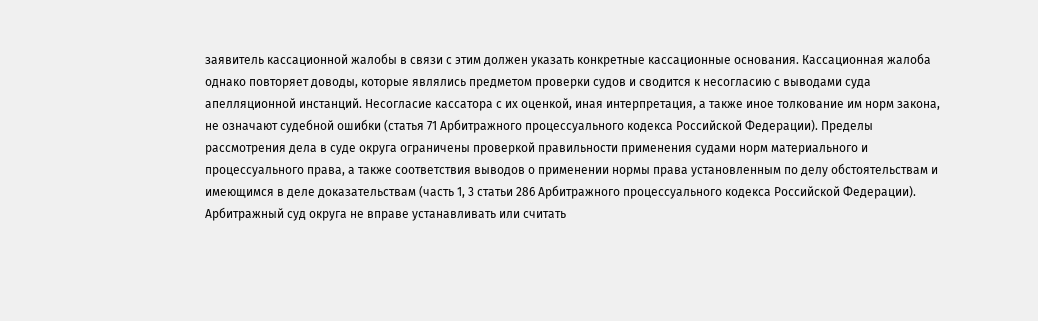заявитель кассационной жалобы в связи с этим должен указать конкретные кассационные основания. Кассационная жалоба однако повторяет доводы, которые являлись предметом проверки судов и сводится к несогласию с выводами суда апелляционной инстанций. Несогласие кассатора с их оценкой, иная интерпретация, а также иное толкование им норм закона, не означают судебной ошибки (статья 71 Арбитражного процессуального кодекса Российской Федерации). Пределы рассмотрения дела в суде округа ограничены проверкой правильности применения судами норм материального и процессуального права, а также соответствия выводов о применении нормы права установленным по делу обстоятельствам и имеющимся в деле доказательствам (часть 1, 3 статьи 286 Арбитражного процессуального кодекса Российской Федерации). Арбитражный суд округа не вправе устанавливать или считать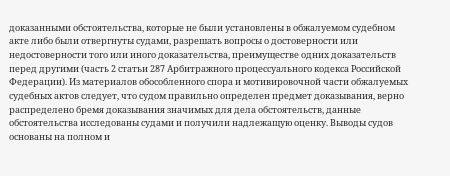доказанными обстоятельства, которые не были установлены в обжалуемом судебном акте либо были отвергнуты судами, разрешать вопросы о достоверности или недостоверности того или иного доказательства, преимуществе одних доказательств перед другими (часть 2 статьи 287 Арбитражного процессуального кодекса Российской Федерации). Из материалов обособленного спора и мотивировочной части обжалуемых судебных актов следует, что судом правильно определен предмет доказывания, верно распределено бремя доказывания значимых для дела обстоятельств, данные обстоятельства исследованы судами и получили надлежащую оценку. Выводы судов основаны на полном и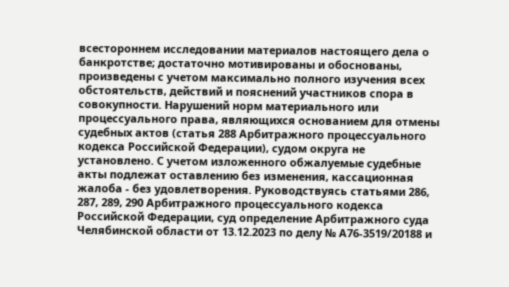всестороннем исследовании материалов настоящего дела о банкротстве; достаточно мотивированы и обоснованы, произведены с учетом максимально полного изучения всех обстоятельств, действий и пояснений участников спора в совокупности. Нарушений норм материального или процессуального права, являющихся основанием для отмены судебных актов (статья 288 Арбитражного процессуального кодекса Российской Федерации), судом округа не установлено. С учетом изложенного обжалуемые судебные акты подлежат оставлению без изменения, кассационная жалоба - без удовлетворения. Руководствуясь статьями 286, 287, 289, 290 Арбитражного процессуального кодекса Российской Федерации, суд определение Арбитражного суда Челябинской области от 13.12.2023 по делу № А76-3519/20188 и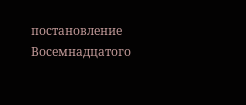постановление Восемнадцатого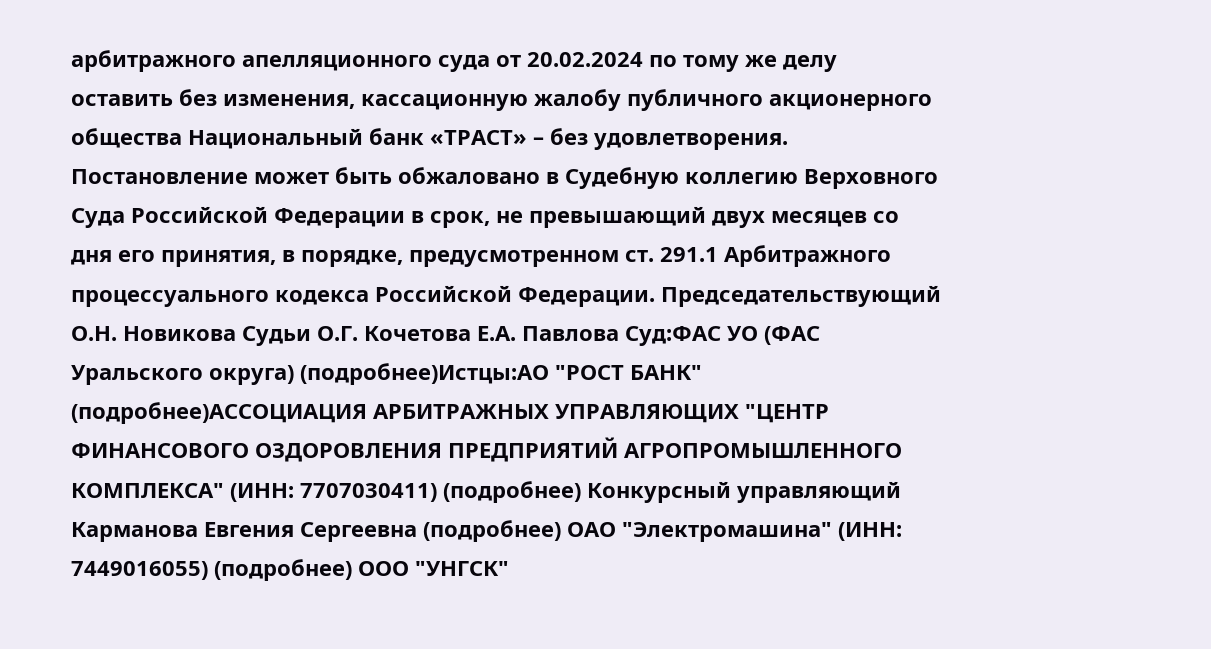арбитражного апелляционного суда от 20.02.2024 по тому же делу оставить без изменения, кассационную жалобу публичного акционерного общества Национальный банк «ТРАСТ» – без удовлетворения. Постановление может быть обжаловано в Судебную коллегию Верховного Суда Российской Федерации в срок, не превышающий двух месяцев со дня его принятия, в порядке, предусмотренном ст. 291.1 Арбитражного процессуального кодекса Российской Федерации. Председательствующий О.Н. Новикова Судьи О.Г. Кочетова Е.А. Павлова Суд:ФАС УО (ФАС Уральского округа) (подробнее)Истцы:АО "РОСТ БАНК" (подробнее)АССОЦИАЦИЯ АРБИТРАЖНЫХ УПРАВЛЯЮЩИХ "ЦЕНТР ФИНАНСОВОГО ОЗДОРОВЛЕНИЯ ПРЕДПРИЯТИЙ АГРОПРОМЫШЛЕННОГО КОМПЛЕКСА" (ИНН: 7707030411) (подробнее) Конкурсный управляющий Карманова Евгения Сергеевна (подробнее) ОАО "Электромашина" (ИНН: 7449016055) (подробнее) ООО "УНГСК"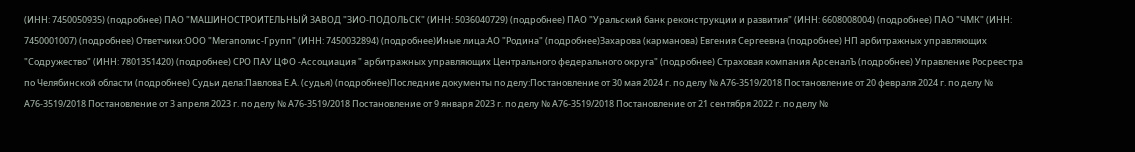(ИНН: 7450050935) (подробнее) ПАО "МАШИНОСТРОИТЕЛЬНЫЙ ЗАВОД "ЗИО-ПОДОЛЬСК" (ИНН: 5036040729) (подробнее) ПАО "Уральский банк реконструкции и развития" (ИНН: 6608008004) (подробнее) ПАО "ЧМК" (ИНН: 7450001007) (подробнее) Ответчики:ООО "Мегаполис-Групп" (ИНН: 7450032894) (подробнее)Иные лица:АО "Родина" (подробнее)Захарова (карманова) Евгения Сергеевна (подробнее) НП арбитражных управляющих "Содружество" (ИНН: 7801351420) (подробнее) СРО ПАУ ЦФО -Ассоциация " арбитражных управляющих Центрального федерального округа" (подробнее) Страховая компания АрсеналЪ (подробнее) Управление Росреестра по Челябинской области (подробнее) Судьи дела:Павлова Е.А. (судья) (подробнее)Последние документы по делу:Постановление от 30 мая 2024 г. по делу № А76-3519/2018 Постановление от 20 февраля 2024 г. по делу № А76-3519/2018 Постановление от 3 апреля 2023 г. по делу № А76-3519/2018 Постановление от 9 января 2023 г. по делу № А76-3519/2018 Постановление от 21 сентября 2022 г. по делу №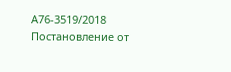А76-3519/2018 Постановление от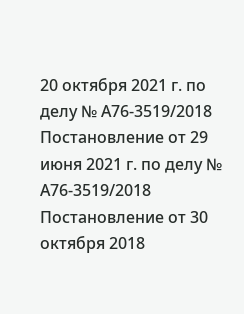20 октября 2021 г. по делу № А76-3519/2018 Постановление от 29 июня 2021 г. по делу № А76-3519/2018 Постановление от 30 октября 2018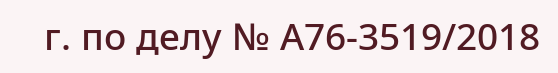г. по делу № А76-3519/2018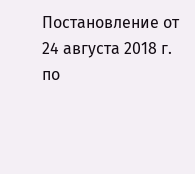Постановление от 24 августа 2018 г. по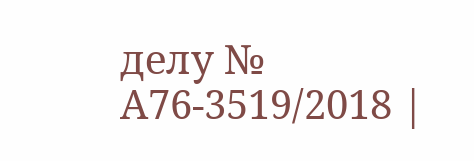делу № А76-3519/2018 |